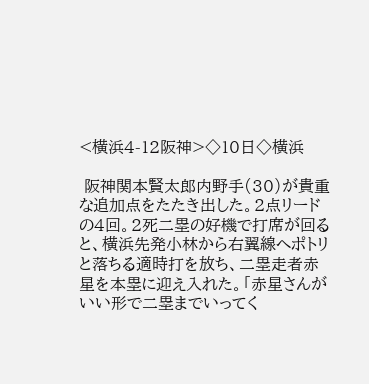<横浜4-12阪神>◇10日◇横浜

 阪神関本賢太郎内野手(30)が貴重な追加点をたたき出した。2点リードの4回。2死二塁の好機で打席が回ると、横浜先発小林から右翼線へポトリと落ちる適時打を放ち、二塁走者赤星を本塁に迎え入れた。「赤星さんがいい形で二塁までいってく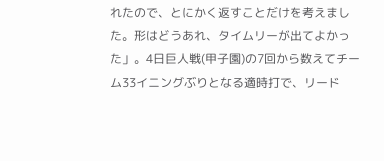れたので、とにかく返すことだけを考えました。形はどうあれ、タイムリーが出てよかった」。4日巨人戦(甲子園)の7回から数えてチーム33イニングぶりとなる適時打で、リード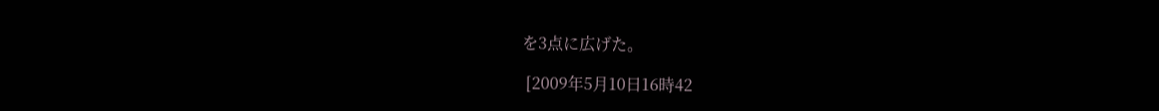を3点に広げた。

 [2009年5月10日16時42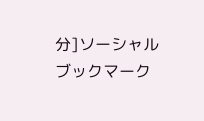分]ソーシャルブックマーク